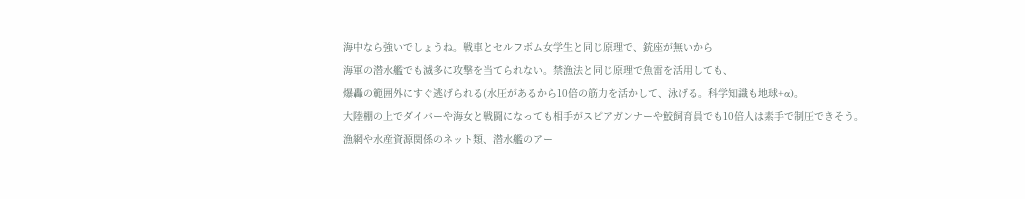海中なら強いでしょうね。戦車とセルフボム女学生と同じ原理で、銃座が無いから
海軍の潜水艦でも滅多に攻撃を当てられない。禁漁法と同じ原理で魚雷を活用しても、
爆轟の範囲外にすぐ逃げられる(水圧があるから10倍の筋力を活かして、泳げる。科学知識も地球+α)。
大陸棚の上でダイバーや海女と戦闘になっても相手がスピアガンナーや鮫飼育員でも10倍人は素手で制圧できそう。
漁網や水産資源関係のネット類、潜水艦のアー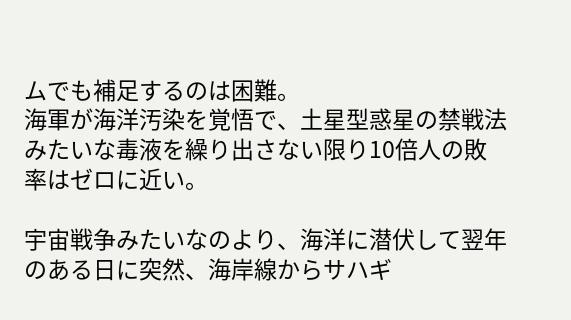ムでも補足するのは困難。
海軍が海洋汚染を覚悟で、土星型惑星の禁戦法みたいな毒液を繰り出さない限り10倍人の敗率はゼロに近い。

宇宙戦争みたいなのより、海洋に潜伏して翌年のある日に突然、海岸線からサハギ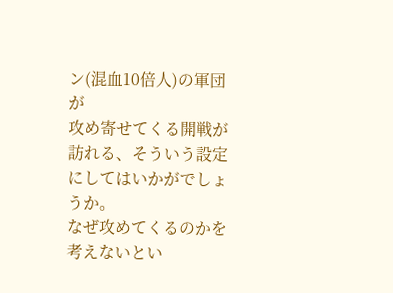ン(混血10倍人)の軍団が
攻め寄せてくる開戦が訪れる、そういう設定にしてはいかがでしょうか。
なぜ攻めてくるのかを考えないとい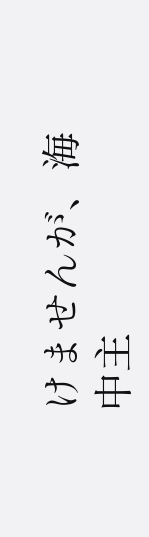けませんが、海中主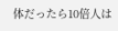体だったら10倍人は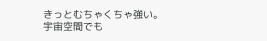きっとむちゃくちゃ強い。
宇宙空間でも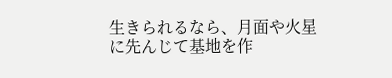生きられるなら、月面や火星に先んじて基地を作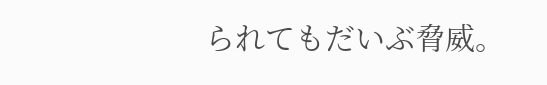られてもだいぶ脅威。